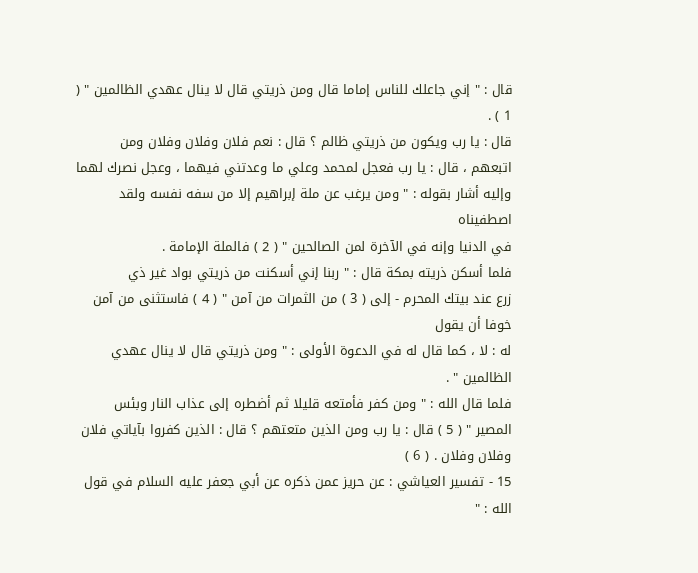قال : " إني جاعلك للناس إماما قال ومن ذريتي قال لا ينال عهدي الظالمين " ( 1 ) .
قال : يا رب ويكون من ذريتي ظالم ؟ قال : نعم فلان وفلان وفلان ومن
اتبعهم ، قال : يا رب فعجل لمحمد وعلي ما وعدتني فيهما ، وعجل نصرك لهما
وإليه أشار بقوله : " ومن يرغب عن ملة إبراهيم إلا من سفه نفسه ولقد اصطفيناه
في الدنيا وإنه في الآخرة لمن الصالحين " ( 2 ) فالملة الإمامة .
فلما أسكن ذريته بمكة قال : " ربنا إني أسكنت من ذريتي بواد غير ذي
زرع عند بيتك المحرم - إلى ( 3 ) من الثمرات من آمن " ( 4 ) فاستثنى من آمن خوفا أن يقول
له : لا ، كما قال له في الدعوة الأولى : " ومن ذريتي قال لا ينال عهدي الظالمين " .
فلما قال الله : " ومن كفر فأمتعه قليلا ثم أضطره إلى عذاب النار وبئس
المصير " ( 5 ) قال : يا رب ومن الذين متعتهم ؟ قال : الذين كفروا بآياتي فلان
وفلان وفلان . ( 6 )
15 - تفسير العياشي : عن حريز عمن ذكره عن أبي جعفر عليه السلام في قول الله : "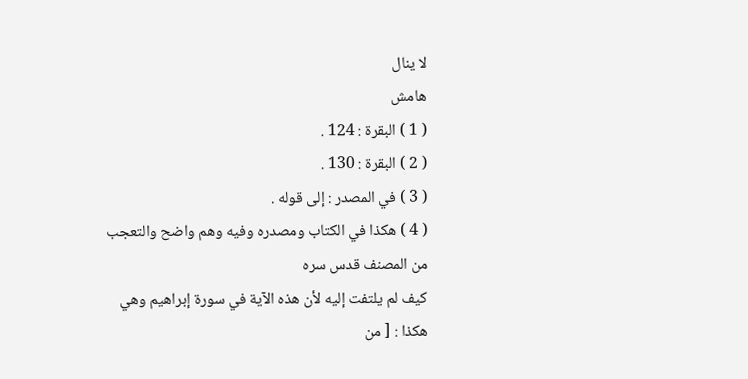لا ينال
هامش
( 1 ) البقرة : 124 .
( 2 ) البقرة : 130 .
( 3 ) في المصدر : إلى قوله .
( 4 ) هكذا في الكتاب ومصدره وفيه وهم واضح والتعجب من المصنف قدس سره
كيف لم يلتفت إليه لأن هذه الآية في سورة إبراهيم وهي هكذا : [ من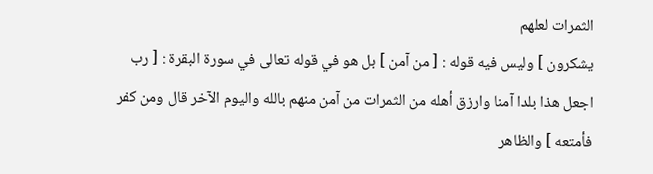الثمرات لعلهم
يشكرون ] وليس فيه قوله : [ من آمن ] بل هو في قوله تعالى في سورة البقرة : [ رب
اجعل هذا بلدا آمنا وارزق أهله من الثمرات من آمن منهم بالله واليوم الآخر قال ومن كفر
فأمتعه ] والظاهر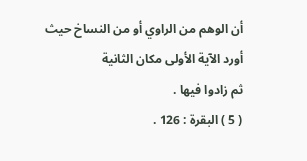أن الوهم من الراوي أو من النساخ حيث أورد الآية الأولى مكان الثانية
ثم زادوا فيها .
( 5 ) البقرة : 126 .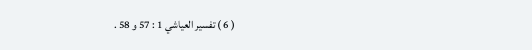( 6 ) تفسير العياشي 1 : 57 و 58 .